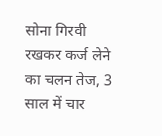सोना गिरवी रखकर कर्ज लेने का चलन तेज, 3 साल में चार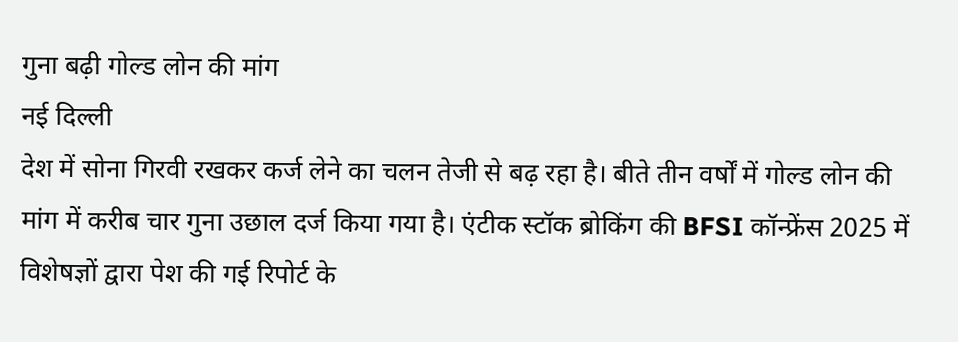गुना बढ़ी गोल्ड लोन की मांग
नई दिल्ली
देश में सोना गिरवी रखकर कर्ज लेने का चलन तेजी से बढ़ रहा है। बीते तीन वर्षों में गोल्ड लोन की मांग में करीब चार गुना उछाल दर्ज किया गया है। एंटीक स्टॉक ब्रोकिंग की BFSI कॉन्फ्रेंस 2025 में विशेषज्ञों द्वारा पेश की गई रिपोर्ट के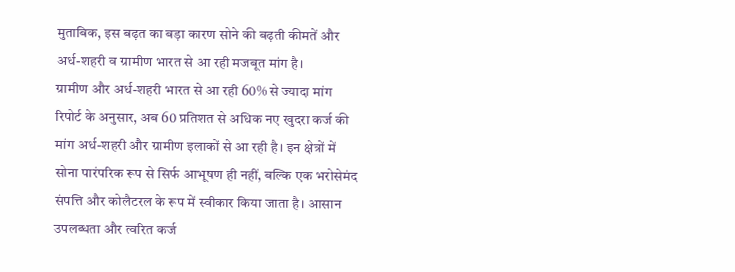मुताबिक, इस बढ़त का बड़ा कारण सोने की बढ़ती कीमतें और अर्ध-शहरी व ग्रामीण भारत से आ रही मजबूत मांग है।
ग्रामीण और अर्ध-शहरी भारत से आ रही 60% से ज्यादा मांग
रिपोर्ट के अनुसार, अब 60 प्रतिशत से अधिक नए खुदरा कर्ज की मांग अर्ध-शहरी और ग्रामीण इलाकों से आ रही है। इन क्षेत्रों में सोना पारंपरिक रूप से सिर्फ आभूषण ही नहीं, बल्कि एक भरोसेमंद संपत्ति और कोलैटरल के रूप में स्वीकार किया जाता है। आसान उपलब्धता और त्वरित कर्ज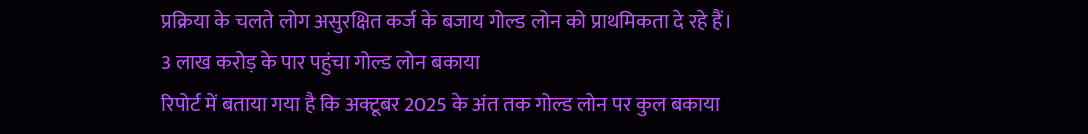प्रक्रिया के चलते लोग असुरक्षित कर्ज के बजाय गोल्ड लोन को प्राथमिकता दे रहे हैं।
3 लाख करोड़ के पार पहुंचा गोल्ड लोन बकाया
रिपोर्ट में बताया गया है कि अक्टूबर 2025 के अंत तक गोल्ड लोन पर कुल बकाया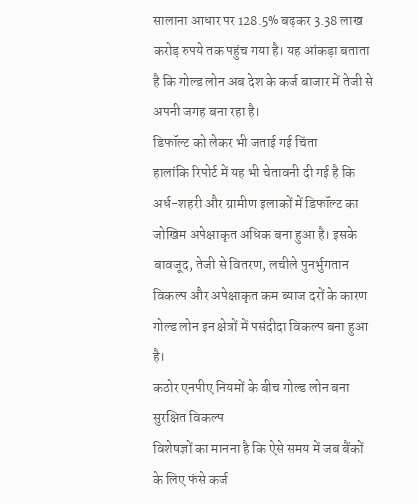सालाना आधार पर 128.5% बढ़कर 3.38 लाख करोड़ रुपये तक पहुंच गया है। यह आंकड़ा बताता है कि गोल्ड लोन अब देश के कर्ज बाजार में तेजी से अपनी जगह बना रहा है।
डिफॉल्ट को लेकर भी जताई गई चिंता
हालांकि रिपोर्ट में यह भी चेतावनी दी गई है कि अर्ध-शहरी और ग्रामीण इलाकों में डिफॉल्ट का जोखिम अपेक्षाकृत अधिक बना हुआ है। इसके बावजूद, तेजी से वितरण, लचीले पुनर्भुगतान विकल्प और अपेक्षाकृत कम ब्याज दरों के कारण गोल्ड लोन इन क्षेत्रों में पसंदीदा विकल्प बना हुआ है।
कठोर एनपीए नियमों के बीच गोल्ड लोन बना सुरक्षित विकल्प
विशेषज्ञों का मानना है कि ऐसे समय में जब बैंकों के लिए फंसे कर्ज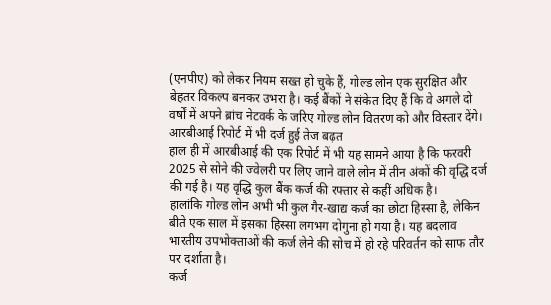(एनपीए) को लेकर नियम सख्त हो चुके हैं, गोल्ड लोन एक सुरक्षित और बेहतर विकल्प बनकर उभरा है। कई बैंकों ने संकेत दिए हैं कि वे अगले दो वर्षों में अपने ब्रांच नेटवर्क के जरिए गोल्ड लोन वितरण को और विस्तार देंगे।
आरबीआई रिपोर्ट में भी दर्ज हुई तेज बढ़त
हाल ही में आरबीआई की एक रिपोर्ट में भी यह सामने आया है कि फरवरी 2025 से सोने की ज्वेलरी पर लिए जाने वाले लोन में तीन अंकों की वृद्धि दर्ज की गई है। यह वृद्धि कुल बैंक कर्ज की रफ्तार से कहीं अधिक है।
हालांकि गोल्ड लोन अभी भी कुल गैर-खाद्य कर्ज का छोटा हिस्सा है, लेकिन बीते एक साल में इसका हिस्सा लगभग दोगुना हो गया है। यह बदलाव भारतीय उपभोक्ताओं की कर्ज लेने की सोच में हो रहे परिवर्तन को साफ तौर पर दर्शाता है।
कर्ज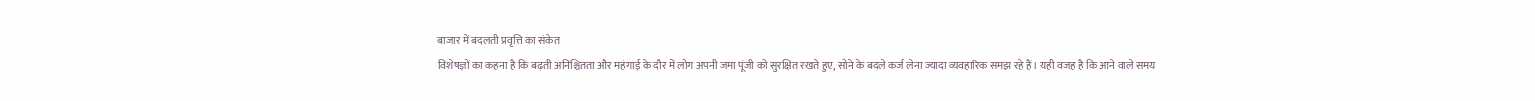बाजार में बदलती प्रवृत्ति का संकेत
विशेषज्ञों का कहना है कि बढ़ती अनिश्चितता और महंगाई के दौर में लोग अपनी जमा पूंजी को सुरक्षित रखते हुए, सोने के बदले कर्ज लेना ज्यादा व्यवहारिक समझ रहे हैं। यही वजह है कि आने वाले समय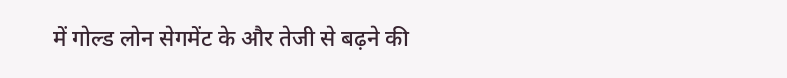में गोल्ड लोन सेगमेंट के और तेजी से बढ़ने की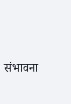संभावना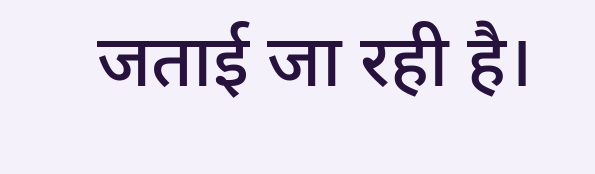जताई जा रही है।